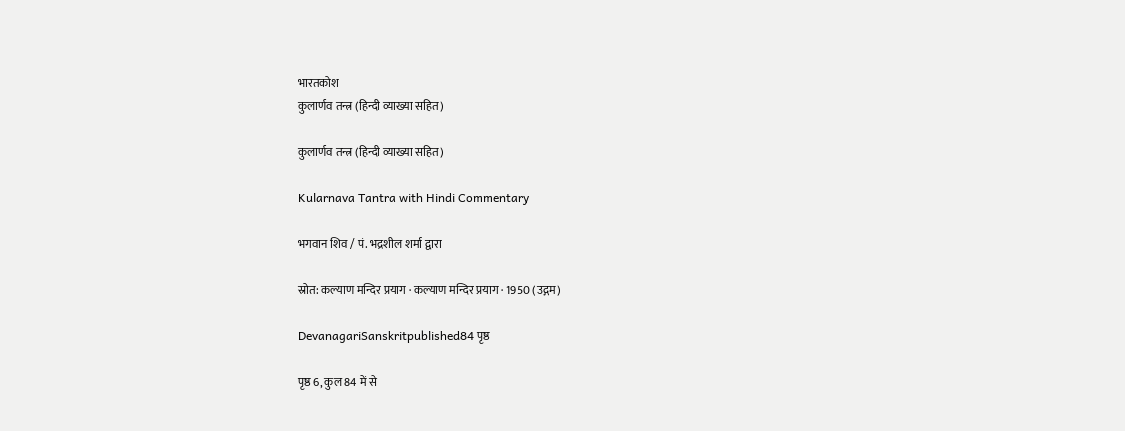भारतकोश
कुलार्णव तन्त्र (हिन्दी व्याख्या सहित)

कुलार्णव तन्त्र (हिन्दी व्याख्या सहित)

Kularnava Tantra with Hindi Commentary

भगवान शिव / पं. भद्रशील शर्मा द्वारा

स्रोत: कल्याण मन्दिर प्रयाग · कल्याण मन्दिर प्रयाग · 1950 (उद्गम)

DevanagariSanskritpublished84 पृष्ठ

पृष्ठ 6, कुल 84 में से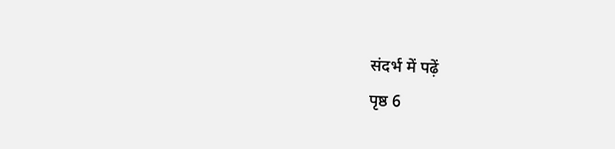संदर्भ में पढ़ें
पृष्ठ 6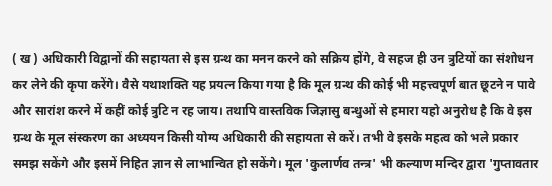( ख ) अधिकारी विद्वानों की सहायता से इस ग्रन्थ का मनन करने को सक्रिय होंगे, वे सहज ही उन त्रुटियों का संशोधन कर लेने की कृपा करेंगे। वैसे यथाशक्ति यह प्रयत्न किया गया है कि मूल ग्रन्थ की कोई भी महत्त्वपूर्ण बात छूटने न पावे और सारांश करने में कहीं कोई त्रुटि न रह जाय। तथापि वास्तविक जिज्ञासु बन्धुओं से हमारा यहो अनुरोध है कि वे इस ग्रन्थ के मूल संस्करण का अध्ययन किसी योग्य अधिकारी की सहायता से करें। तभी वे इसके महत्व को भले प्रकार समझ सकेंगे और इसमें निहित ज्ञान से लाभान्वित हो सकेंगे। मूल 'कुलार्णव तन्त्र' भी कल्याण मन्दिर द्वारा 'गुप्तावतार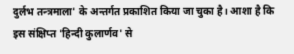दुर्लभ तन्त्रमाला' के अन्तर्गत प्रकाशित किया जा चुका है। आशा है कि इस संक्षिप्त 'हिन्दी कुलार्णव' से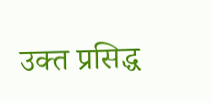उक्त प्रसिद्ध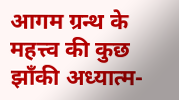आगम ग्रन्थ के महत्त्व की कुछ झाँकी अध्यात्म-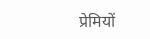प्रेमियों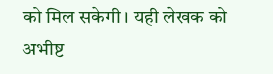को मिल सकेगी। यही लेखक को अभीष्ट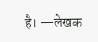है। —लेखक